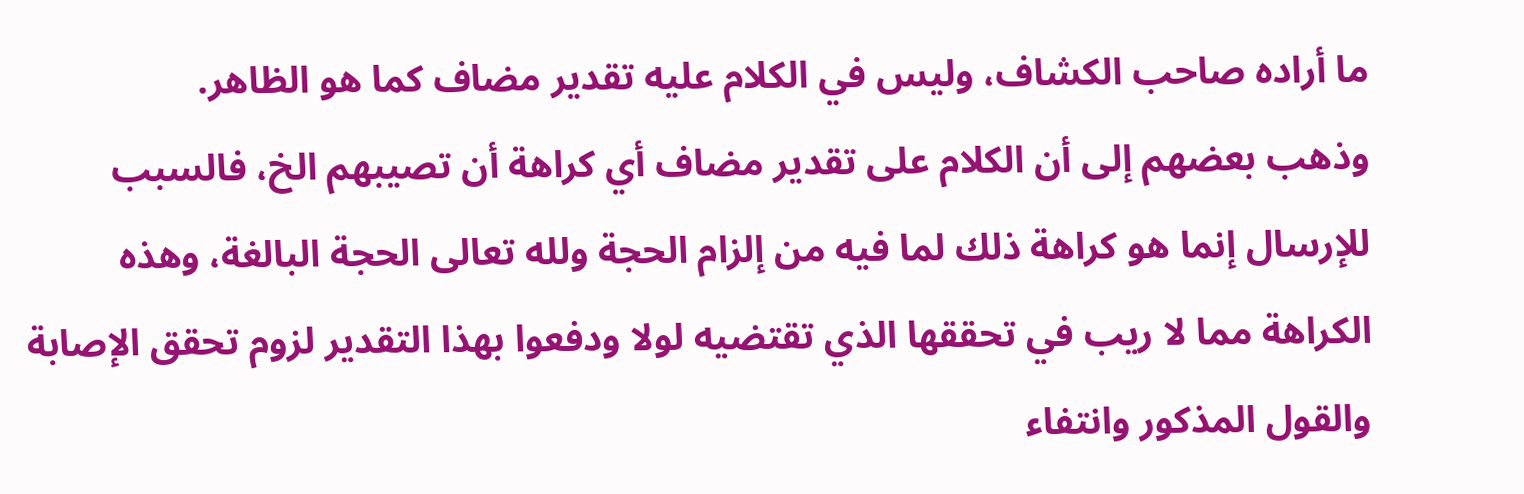ما أراده صاحب الكشاف، وليس في الكلام عليه تقدير مضاف كما هو الظاهر.
وذهب بعضهم إلى أن الكلام على تقدير مضاف أي كراهة أن تصيبهم الخ، فالسبب للإرسال إنما هو كراهة ذلك لما فيه من إلزام الحجة ولله تعالى الحجة البالغة، وهذه الكراهة مما لا ريب في تحققها الذي تقتضيه لولا ودفعوا بهذا التقدير لزوم تحقق الإصابة والقول المذكور وانتفاء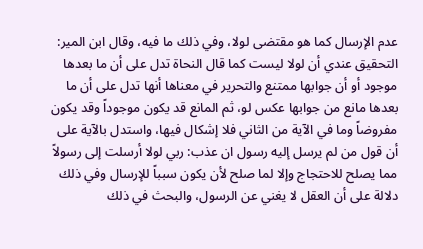عدم الإرسال كما هو مقتضى لولا، وفي ذلك ما فيه، وقال ابن المير: التحقيق عندي أن لولا ليست كما قال النحاة تدل على أن ما بعدها موجود أو أن جوابها ممتنع والتحرير في معناها أنها تدل على أن ما بعدها مانع من جوابها عكس لو، ثم المانع قد يكون موجوداً وقد يكون مفروضاً وما في الآية من الثاني فلا إشكال فيها، واستدل بالآية على أن قول من لم يرسل إليه رسول ان عذب: ربي لولا أرسلت إلى رسولاً مما يصلح للاحتجاج وإلا لما صلح لأن يكون سبباً للإرسال وفي ذلك دلالة على أن العقل لا يغني عن الرسول، والبحث في ذلك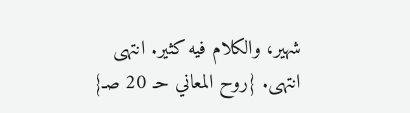شهير، والكلام فيه كثير. انتهى انتهى. {روح المعاني حـ 20 صـ}